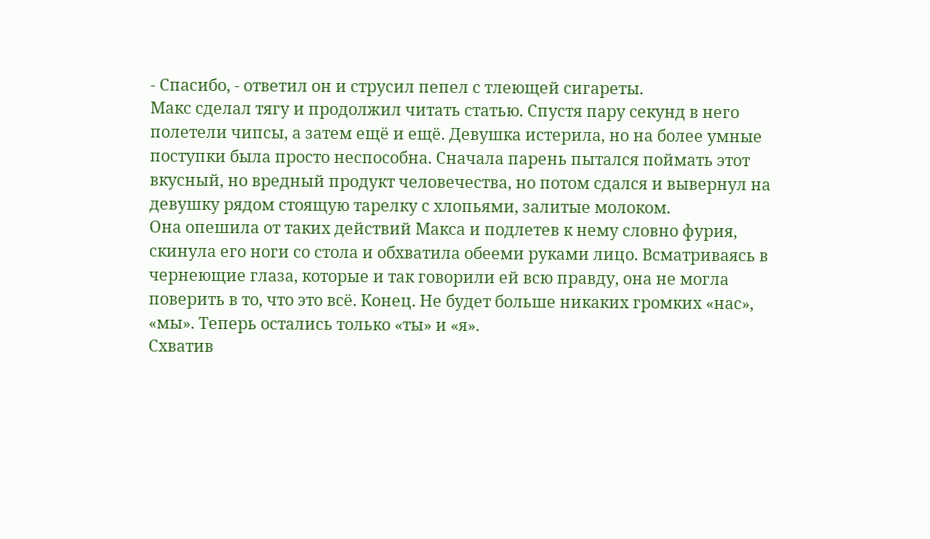- Спасибо, - ответил он и струсил пепел с тлеющей сигареты.
Макс сделал тягу и продолжил читать статью. Спустя пару секунд в него полетели чипсы, а затем ещё и ещё. Девушка истерила, но на более умные поступки была просто неспособна. Сначала парень пытался поймать этот вкусный, но вредный продукт человечества, но потом сдался и вывернул на девушку рядом стоящую тарелку с хлопьями, залитые молоком.
Она опешила от таких действий Макса и подлетев к нему словно фурия, скинула его ноги со стола и обхватила обееми руками лицо. Всматриваясь в чернеющие глаза, которые и так говорили ей всю правду, она не могла поверить в то, что это всё. Конец. Не будет больше никаких громких «нас», «мы». Теперь остались только «ты» и «я».
Схватив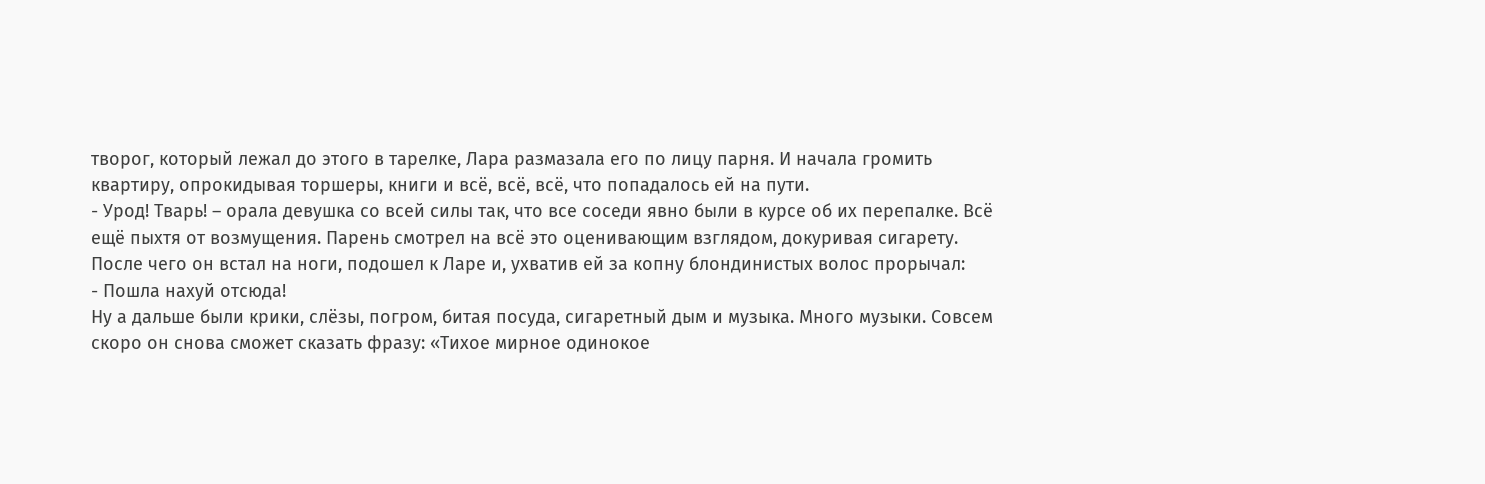творог, который лежал до этого в тарелке, Лара размазала его по лицу парня. И начала громить квартиру, опрокидывая торшеры, книги и всё, всё, всё, что попадалось ей на пути.
- Урод! Тварь! – орала девушка со всей силы так, что все соседи явно были в курсе об их перепалке. Всё ещё пыхтя от возмущения. Парень смотрел на всё это оценивающим взглядом, докуривая сигарету. После чего он встал на ноги, подошел к Ларе и, ухватив ей за копну блондинистых волос прорычал:
- Пошла нахуй отсюда!
Ну а дальше были крики, слёзы, погром, битая посуда, сигаретный дым и музыка. Много музыки. Совсем скоро он снова сможет сказать фразу: «Тихое мирное одинокое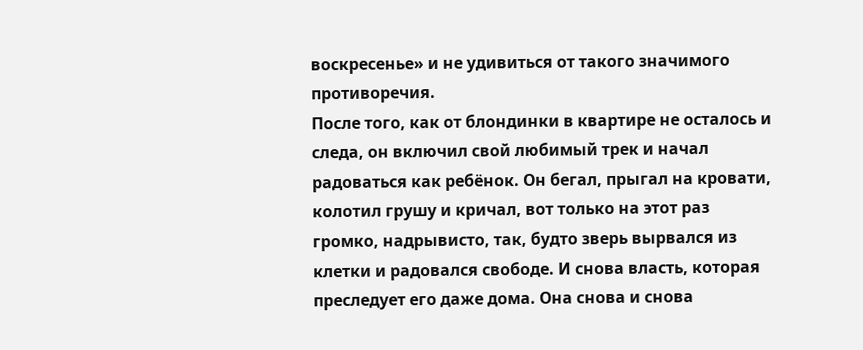воскресенье» и не удивиться от такого значимого противоречия.
После того, как от блондинки в квартире не осталось и следа, он включил свой любимый трек и начал радоваться как ребёнок. Он бегал, прыгал на кровати, колотил грушу и кричал, вот только на этот раз громко, надрывисто, так, будто зверь вырвался из клетки и радовался свободе. И снова власть, которая преследует его даже дома. Она снова и снова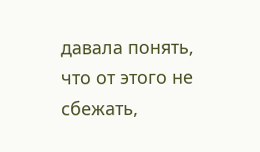давала понять, что от этого не сбежать,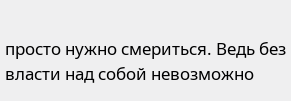просто нужно смериться. Ведь без власти над собой невозможно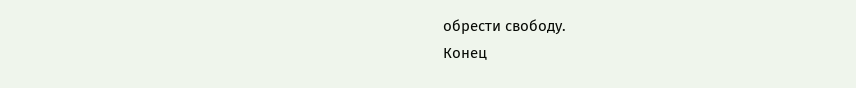обрести свободу.
Конец